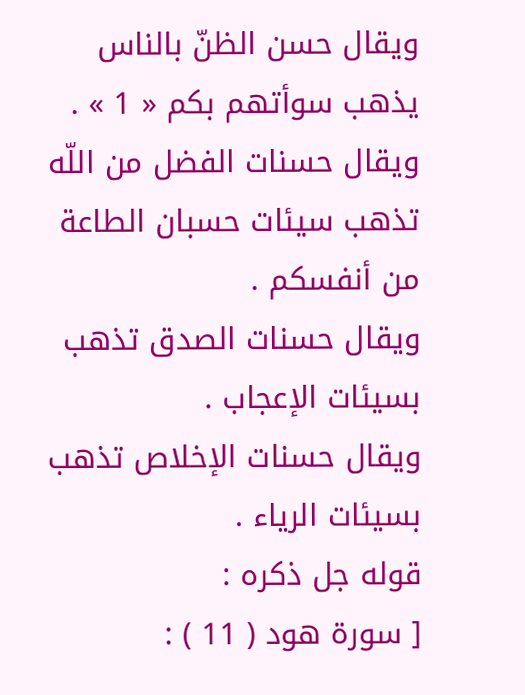ويقال حسن الظنّ بالناس يذهب سوأتهم بكم « 1 » .
ويقال حسنات الفضل من اللّه تذهب سيئات حسبان الطاعة من أنفسكم .
ويقال حسنات الصدق تذهب بسيئات الإعجاب .
ويقال حسنات الإخلاص تذهب بسيئات الرياء .
قوله جل ذكره :
[ سورة هود ( 11 ) :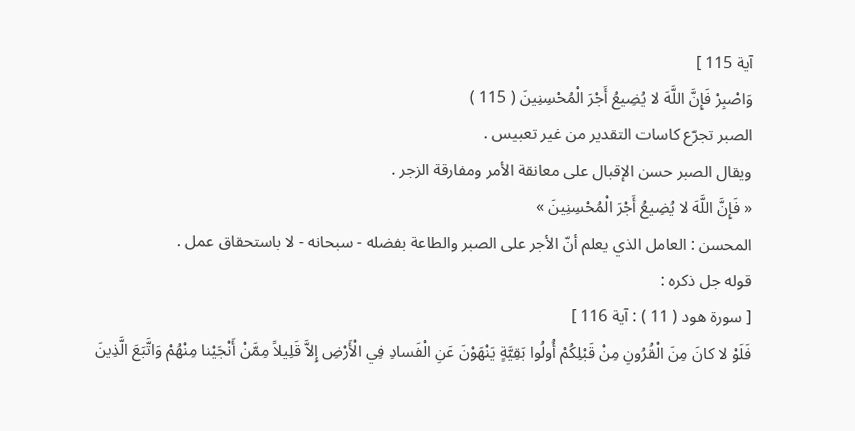آية 115 ]
وَاصْبِرْ فَإِنَّ اللَّهَ لا يُضِيعُ أَجْرَ الْمُحْسِنِينَ ( 115 )
الصبر تجرّع كاسات التقدير من غير تعبيس .
ويقال الصبر حسن الإقبال على معانقة الأمر ومفارقة الزجر .
« فَإِنَّ اللَّهَ لا يُضِيعُ أَجْرَ الْمُحْسِنِينَ »
المحسن : العامل الذي يعلم أنّ الأجر على الصبر والطاعة بفضله - سبحانه - لا باستحقاق عمل .
قوله جل ذكره :
[ سورة هود ( 11 ) : آية 116 ]
فَلَوْ لا كانَ مِنَ الْقُرُونِ مِنْ قَبْلِكُمْ أُولُوا بَقِيَّةٍ يَنْهَوْنَ عَنِ الْفَسادِ فِي الْأَرْضِ إِلاَّ قَلِيلاً مِمَّنْ أَنْجَيْنا مِنْهُمْ وَاتَّبَعَ الَّذِينَ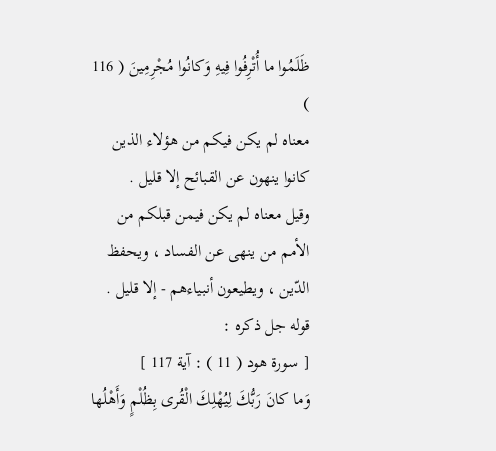ظَلَمُوا ما أُتْرِفُوا فِيهِ وَكانُوا مُجْرِمِينَ ( 116 )
معناه لم يكن فيكم من هؤلاء الذين كانوا ينهون عن القبائح إلا قليل .
وقيل معناه لم يكن فيمن قبلكم من الأمم من ينهى عن الفساد ، ويحفظ الدّين ، ويطيعون أنبياءهم - إلا قليل .
قوله جل ذكره :
[ سورة هود ( 11 ) : آية 117 ]
وَما كانَ رَبُّكَ لِيُهْلِكَ الْقُرى بِظُلْمٍ وَأَهْلُها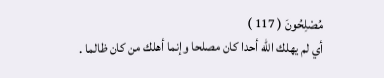مُصْلِحُونَ ( 117 )
أي لم يهلك اللّه أحدا كان مصلحا وإنما أهلك من كان ظالما .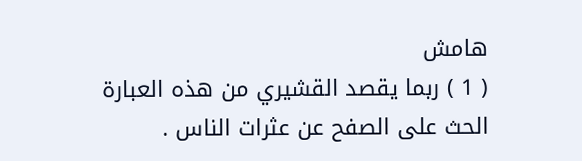هامش
( 1 ) ربما يقصد القشيري من هذه العبارة الحث على الصفح عن عثرات الناس .